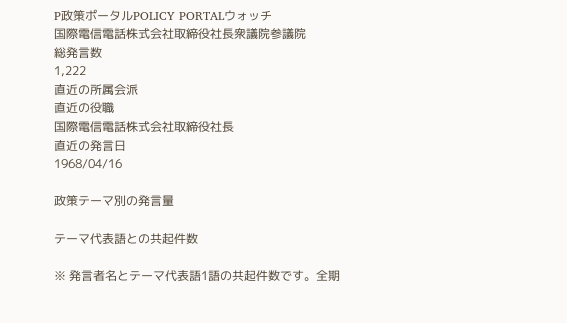P政策ポータルPOLICY PORTALウォッチ
国際電信電話株式会社取締役社長衆議院参議院
総発言数
1,222
直近の所属会派
直近の役職
国際電信電話株式会社取締役社長
直近の発言日
1968/04/16

政策テーマ別の発言量

テーマ代表語との共起件数

※ 発言者名とテーマ代表語1語の共起件数です。全期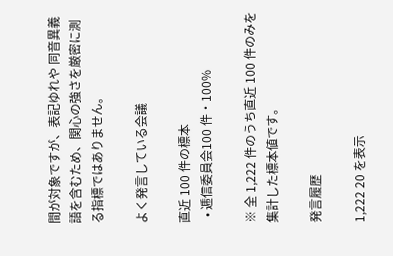間が対象ですが、表記ゆれや 同音異義語を含むため、関心の強さを厳密に測る指標ではありません。

よく発言している会議

直近 100 件の標本
  • 逓信委員会100 件・100%

※ 全 1,222 件のうち直近 100 件のみを集計した標本値です。

発言履歴

1,222 20 を表示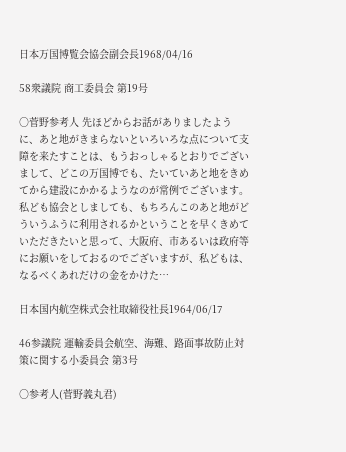日本万国博覧会協会副会長1968/04/16

58衆議院 商工委員会 第19号

○菅野参考人 先ほどからお話がありましたように、あと地がきまらないといろいろな点について支障を来たすことは、もうおっしゃるとおりでございまして、どこの万国博でも、たいていあと地をきめてから建設にかかるようなのが常例でございます。私ども協会としましても、もちろんこのあと地がどういうふうに利用されるかということを早くきめていただきたいと思って、大阪府、市あるいは政府等にお願いをしておるのでございますが、私どもは、なるべくあれだけの金をかけた…

日本国内航空株式会社取締役社長1964/06/17

46参議院 運輸委員会航空、海難、路面事故防止対策に関する小委員会 第3号

○参考人(菅野義丸君)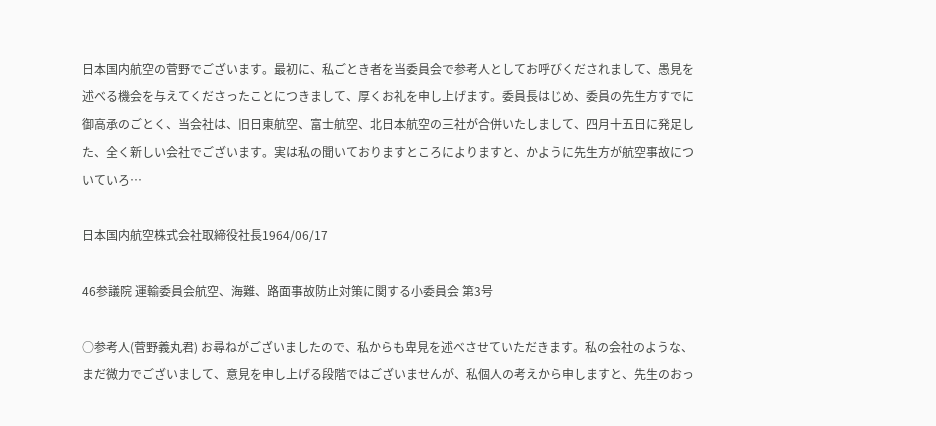日本国内航空の菅野でございます。最初に、私ごとき者を当委員会で参考人としてお呼びくだされまして、愚見を述べる機会を与えてくださったことにつきまして、厚くお礼を申し上げます。委員長はじめ、委員の先生方すでに御高承のごとく、当会社は、旧日東航空、富士航空、北日本航空の三社が合併いたしまして、四月十五日に発足した、全く新しい会社でございます。実は私の聞いておりますところによりますと、かように先生方が航空事故についていろ…

日本国内航空株式会社取締役社長1964/06/17

46参議院 運輸委員会航空、海難、路面事故防止対策に関する小委員会 第3号

○参考人(菅野義丸君) お尋ねがございましたので、私からも卑見を述べさせていただきます。私の会社のような、まだ微力でございまして、意見を申し上げる段階ではございませんが、私個人の考えから申しますと、先生のおっ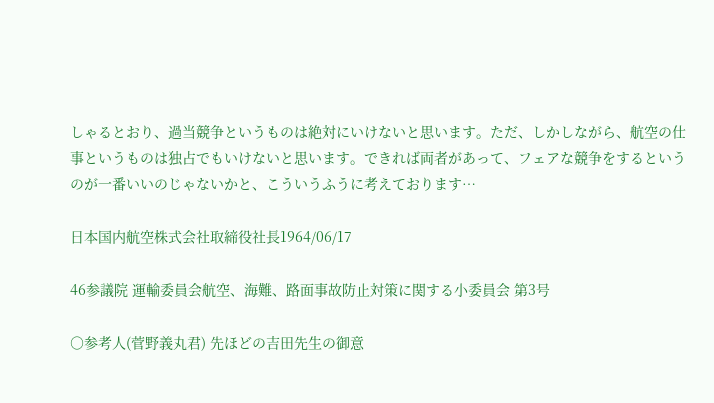しゃるとおり、過当競争というものは絶対にいけないと思います。ただ、しかしながら、航空の仕事というものは独占でもいけないと思います。できれば両者があって、フェアな競争をするというのが一番いいのじゃないかと、こういうふうに考えております…

日本国内航空株式会社取締役社長1964/06/17

46参議院 運輸委員会航空、海難、路面事故防止対策に関する小委員会 第3号

○参考人(菅野義丸君) 先ほどの吉田先生の御意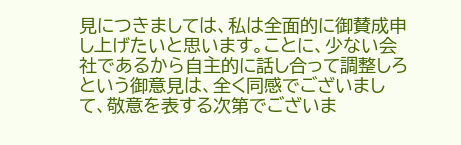見につきましては、私は全面的に御賛成申し上げたいと思います。ことに、少ない会社であるから自主的に話し合って調整しろという御意見は、全く同感でございまして、敬意を表する次第でございま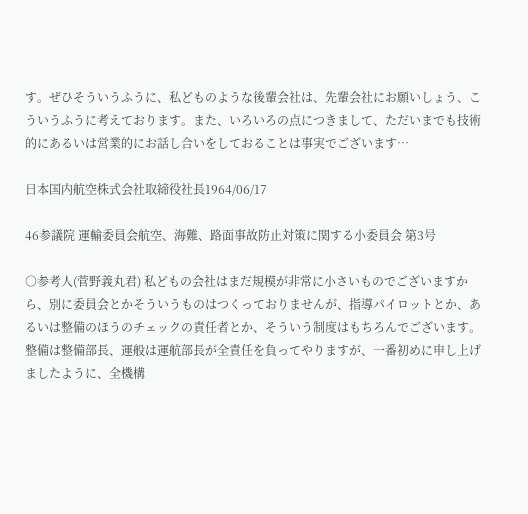す。ぜひそういうふうに、私どものような後輩会社は、先輩会社にお願いしょう、こういうふうに考えております。また、いろいろの点につきまして、ただいまでも技術的にあるいは営業的にお話し合いをしておることは事実でございます…

日本国内航空株式会社取締役社長1964/06/17

46参議院 運輸委員会航空、海難、路面事故防止対策に関する小委員会 第3号

○参考人(菅野義丸君) 私どもの会社はまだ規模が非常に小さいものでございますから、別に委員会とかそういうものはつくっておりませんが、指導パイロットとか、あるいは整備のほうのチェックの責任者とか、そういう制度はもちろんでございます。整備は整備部長、運般は運航部長が全責任を負ってやりますが、一番初めに申し上げましたように、全機構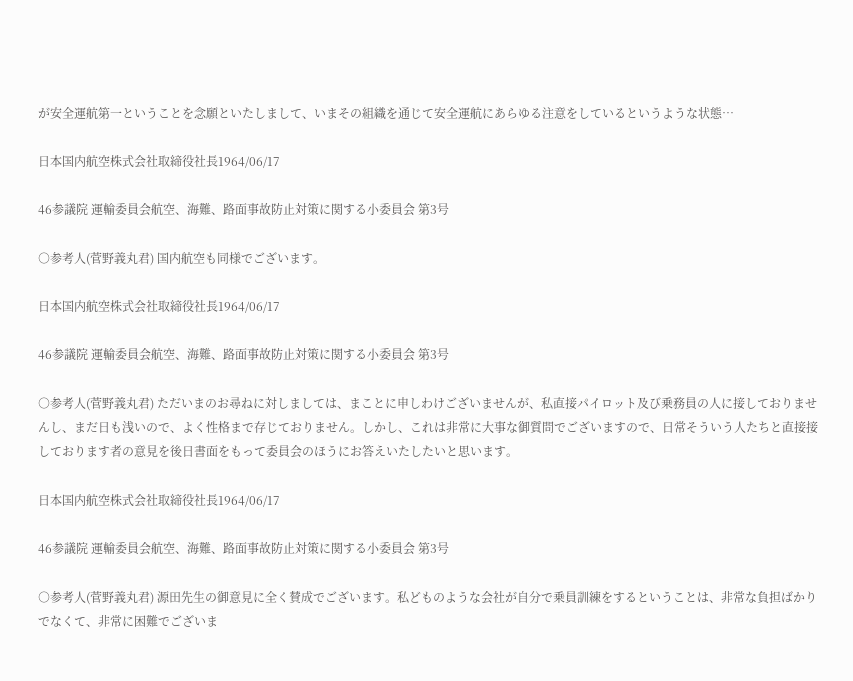が安全運航第一ということを念願といたしまして、いまその組織を通じて安全運航にあらゆる注意をしているというような状態…

日本国内航空株式会社取締役社長1964/06/17

46参議院 運輸委員会航空、海難、路面事故防止対策に関する小委員会 第3号

○参考人(菅野義丸君) 国内航空も同様でございます。

日本国内航空株式会社取締役社長1964/06/17

46参議院 運輸委員会航空、海難、路面事故防止対策に関する小委員会 第3号

○参考人(菅野義丸君) ただいまのお尋ねに対しましては、まことに申しわけございませんが、私直接パイロット及び乗務員の人に接しておりませんし、まだ日も浅いので、よく性格まで存じておりません。しかし、これは非常に大事な御質問でございますので、日常そういう人たちと直接接しております者の意見を後日書面をもって委員会のほうにお答えいたしたいと思います。

日本国内航空株式会社取締役社長1964/06/17

46参議院 運輸委員会航空、海難、路面事故防止対策に関する小委員会 第3号

○参考人(菅野義丸君) 源田先生の御意見に全く賛成でございます。私どものような会社が自分で乗員訓練をするということは、非常な負担ばかりでなくて、非常に困難でございま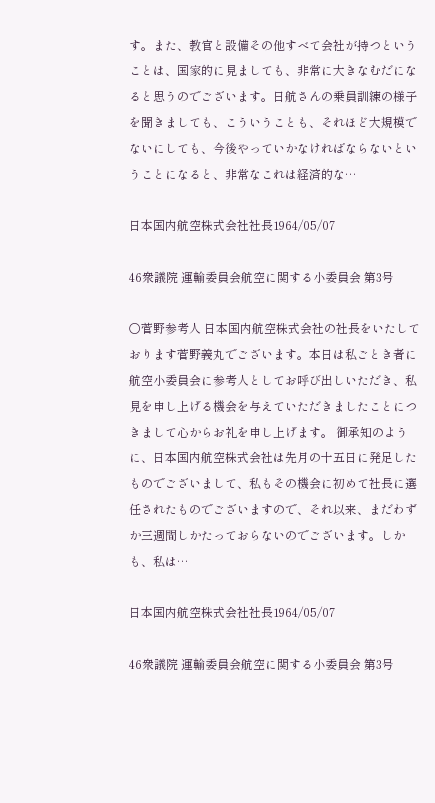す。また、教官と設備その他すべて会社が持つということは、国家的に見ましても、非常に大きなむだになると思うのでございます。日航さんの乗員訓練の様子を聞きましても、こういうことも、それほど大規模でないにしても、今後やっていかなければならないということになると、非常なこれは経済的な…

日本国内航空株式会社社長1964/05/07

46衆議院 運輸委員会航空に関する小委員会 第3号

○菅野参考人 日本国内航空株式会社の社長をいたしております菅野義丸でございます。本日は私ごとき者に航空小委員会に参考人としてお呼び出しいただき、私見を申し上げる機会を与えていただきましたことにつきまして心からお礼を申し上げます。 御承知のように、日本国内航空株式会社は先月の十五日に発足したものでございまして、私もその機会に初めて社長に選任されたものでございますので、それ以来、まだわずか三週間しかたっておらないのでございます。しかも、私は…

日本国内航空株式会社社長1964/05/07

46衆議院 運輸委員会航空に関する小委員会 第3号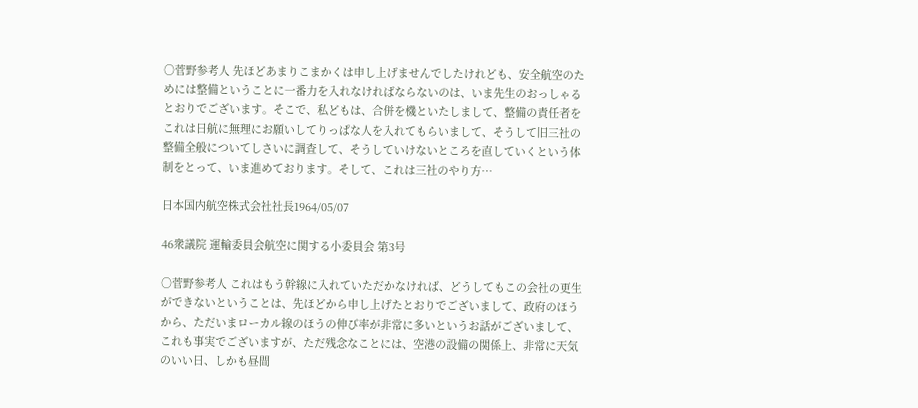○菅野参考人 先ほどあまりこまかくは申し上げませんでしたけれども、安全航空のためには整備ということに一番力を入れなければならないのは、いま先生のおっしゃるとおりでございます。そこで、私どもは、合併を機といたしまして、整備の責任者をこれは日航に無理にお願いしてりっぱな人を入れてもらいまして、そうして旧三社の整備全般についてしさいに調査して、そうしていけないところを直していくという体制をとって、いま進めております。そして、これは三社のやり方…

日本国内航空株式会社社長1964/05/07

46衆議院 運輸委員会航空に関する小委員会 第3号

○菅野参考人 これはもう幹線に入れていただかなければ、どうしてもこの会社の更生ができないということは、先ほどから申し上げたとおりでございまして、政府のほうから、ただいまローカル線のほうの伸び率が非常に多いというお話がございまして、これも事実でございますが、ただ残念なことには、空港の設備の関係上、非常に天気のいい日、しかも昼間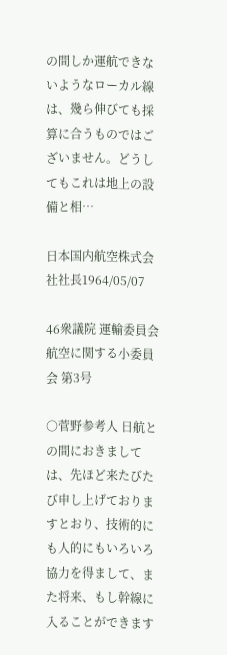の間しか運航できないようなローカル線は、幾ら伸びても採算に合うものではございません。どうしてもこれは地上の設備と相…

日本国内航空株式会社社長1964/05/07

46衆議院 運輸委員会航空に関する小委員会 第3号

○菅野参考人 日航との間におきましては、先ほど来たびたび申し上げておりますとおり、技術的にも人的にもいろいろ協力を得まして、また将来、もし幹線に入ることができます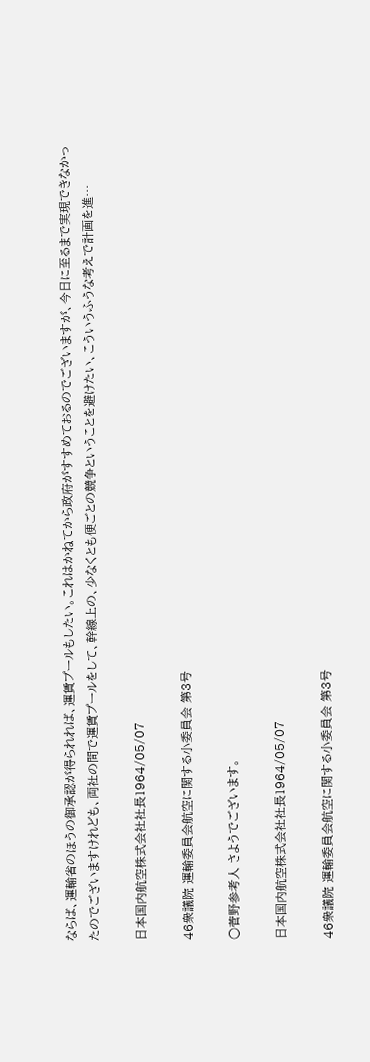ならば、運輸省のほうの御承認が得られれば、運賃プールもしたい。これはかねてから政府がすすめておるのでございますが、今日に至るまで実現できなかったのでございますけれども、両社の間で運賃プールをして、幹線上の、少なくとも便ごとの競争ということを避けたい、こういうふうな考えで計画を進…

日本国内航空株式会社社長1964/05/07

46衆議院 運輸委員会航空に関する小委員会 第3号

○菅野参考人 さようでございます。

日本国内航空株式会社社長1964/05/07

46衆議院 運輸委員会航空に関する小委員会 第3号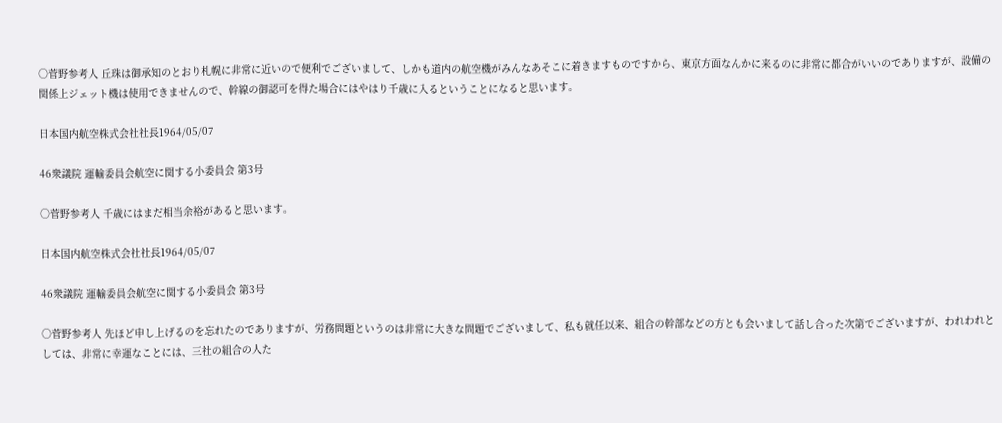○菅野参考人 丘珠は御承知のとおり札幌に非常に近いので便利でございまして、しかも道内の航空機がみんなあそこに着きますものですから、東京方面なんかに来るのに非常に都合がいいのでありますが、設備の関係上ジェット機は使用できませんので、幹線の御認可を得た場合にはやはり千歳に入るということになると思います。

日本国内航空株式会社社長1964/05/07

46衆議院 運輸委員会航空に関する小委員会 第3号

○菅野参考人 千歳にはまだ相当余裕があると思います。

日本国内航空株式会社社長1964/05/07

46衆議院 運輸委員会航空に関する小委員会 第3号

○菅野参考人 先ほど申し上げるのを忘れたのでありますが、労務問題というのは非常に大きな問題でございまして、私も就任以来、組合の幹部などの方とも会いまして話し合った次第でございますが、われわれとしては、非常に幸運なことには、三社の組合の人た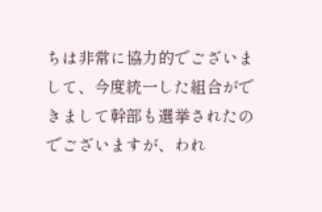ちは非常に協力的でございまして、今度統一した組合ができまして幹部も選挙されたのでございますが、われ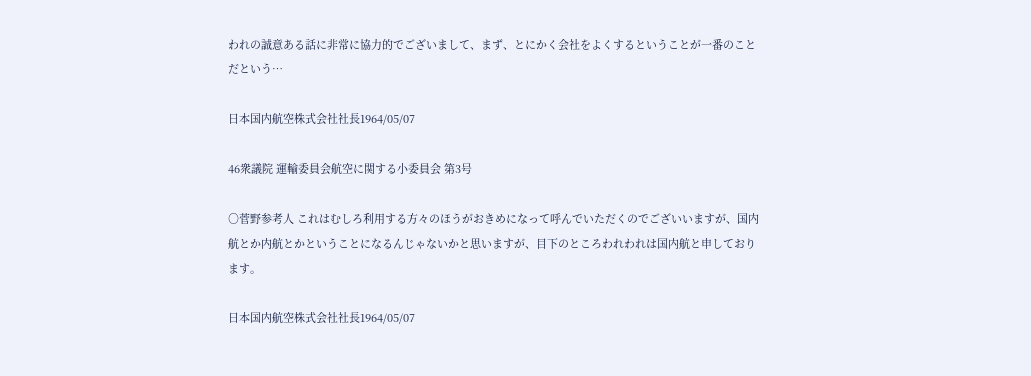われの誠意ある話に非常に協力的でございまして、まず、とにかく会社をよくするということが一番のことだという…

日本国内航空株式会社社長1964/05/07

46衆議院 運輸委員会航空に関する小委員会 第3号

○菅野参考人 これはむしろ利用する方々のほうがおきめになって呼んでいただくのでございいますが、国内航とか内航とかということになるんじゃないかと思いますが、目下のところわれわれは国内航と申しております。

日本国内航空株式会社社長1964/05/07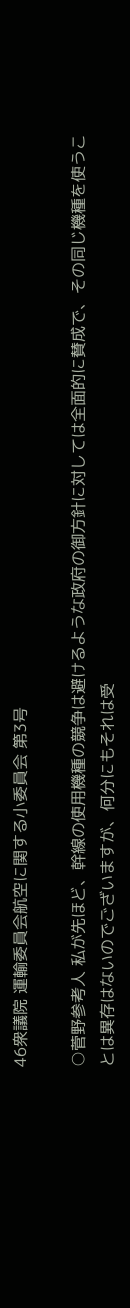46衆議院 運輸委員会航空に関する小委員会 第3号

○菅野参考人 私が先ほど、幹線の使用機種の競争は避けるような政府の御方針に対しては全面的に賛成で、その同じ機種を使うことは異存はないのでございますが、何分にもそれは受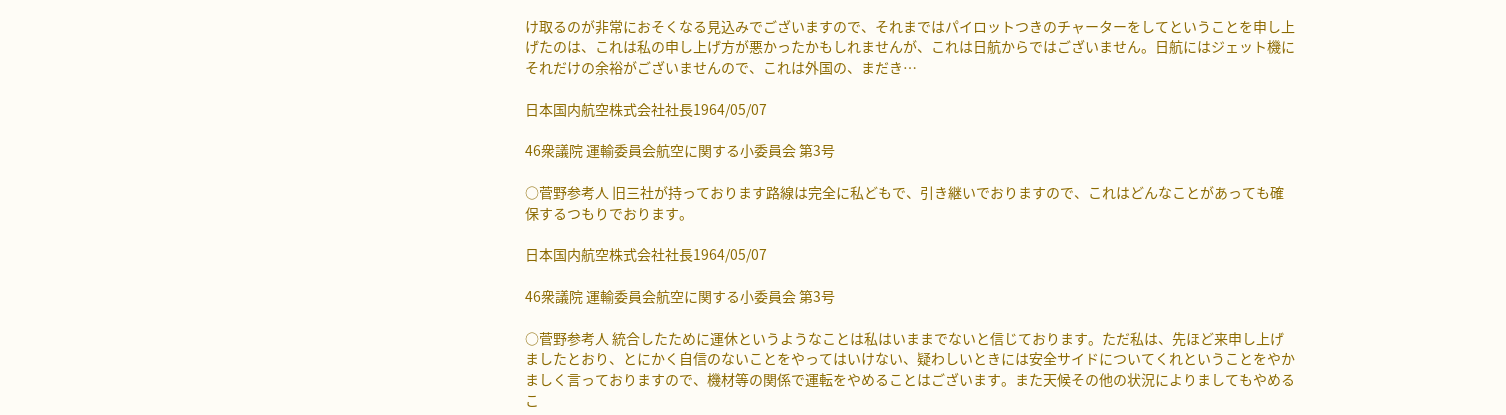け取るのが非常におそくなる見込みでございますので、それまではパイロットつきのチャーターをしてということを申し上げたのは、これは私の申し上げ方が悪かったかもしれませんが、これは日航からではございません。日航にはジェット機にそれだけの余裕がございませんので、これは外国の、まだき…

日本国内航空株式会社社長1964/05/07

46衆議院 運輸委員会航空に関する小委員会 第3号

○菅野参考人 旧三社が持っております路線は完全に私どもで、引き継いでおりますので、これはどんなことがあっても確保するつもりでおります。

日本国内航空株式会社社長1964/05/07

46衆議院 運輸委員会航空に関する小委員会 第3号

○菅野参考人 統合したために運休というようなことは私はいままでないと信じております。ただ私は、先ほど来申し上げましたとおり、とにかく自信のないことをやってはいけない、疑わしいときには安全サイドについてくれということをやかましく言っておりますので、機材等の関係で運転をやめることはございます。また天候その他の状況によりましてもやめるこ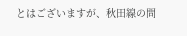とはございますが、秋田線の問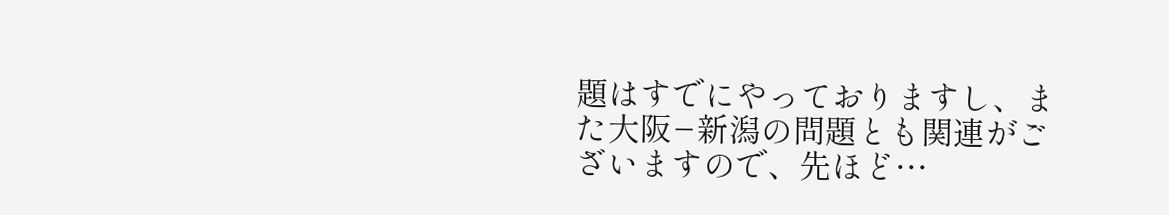題はすでにやっておりますし、また大阪−新潟の問題とも関連がございますので、先ほど…